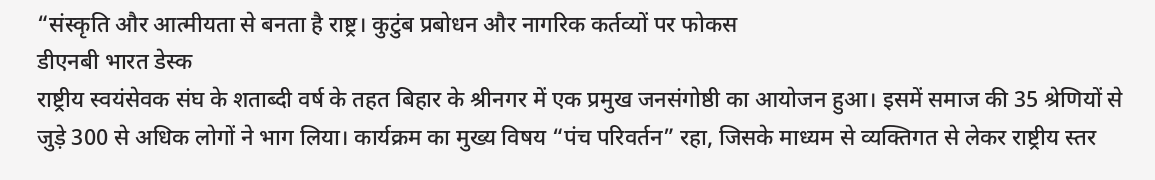“संस्कृति और आत्मीयता से बनता है राष्ट्र। कुटुंब प्रबोधन और नागरिक कर्तव्यों पर फोकस
डीएनबी भारत डेस्क
राष्ट्रीय स्वयंसेवक संघ के शताब्दी वर्ष के तहत बिहार के श्रीनगर में एक प्रमुख जनसंगोष्ठी का आयोजन हुआ। इसमें समाज की 35 श्रेणियों से जुड़े 300 से अधिक लोगों ने भाग लिया। कार्यक्रम का मुख्य विषय “पंच परिवर्तन” रहा, जिसके माध्यम से व्यक्तिगत से लेकर राष्ट्रीय स्तर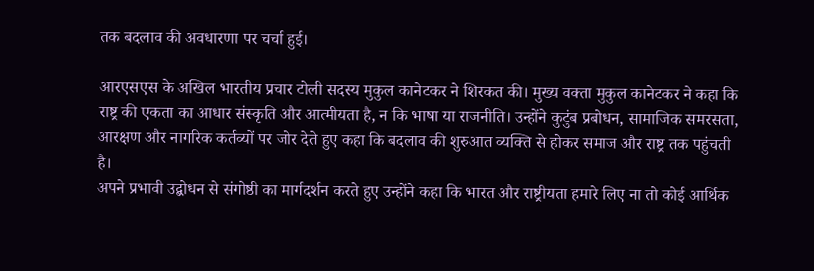तक बदलाव की अवधारणा पर चर्चा हुई।

आरएसएस के अखिल भारतीय प्रचार टोली सदस्य मुकुल कानेटकर ने शिरकत की। मुख्य वक्ता मुकुल कानेटकर ने कहा कि राष्ट्र की एकता का आधार संस्कृति और आत्मीयता है, न कि भाषा या राजनीति। उन्होंने कुटुंब प्रबोधन, सामाजिक समरसता, आरक्षण और नागरिक कर्तव्यों पर जोर देते हुए कहा कि बदलाव की शुरुआत व्यक्ति से होकर समाज और राष्ट्र तक पहुंचती है।
अपने प्रभावी उद्बोधन से संगोष्ठी का मार्गदर्शन करते हुए उन्होंने कहा कि भारत और राष्ट्रीयता हमारे लिए ना तो कोई आर्थिक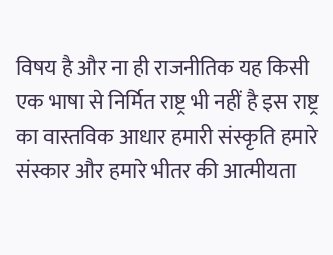विषय है और ना ही राजनीतिक यह किसी एक भाषा से निर्मित राष्ट्र भी नहीं है इस राष्ट्र का वास्तविक आधार हमारी संस्कृति हमारे संस्कार और हमारे भीतर की आत्मीयता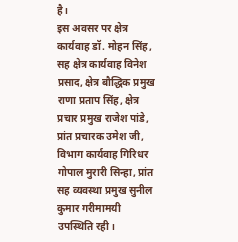है।
इस अवसर पर क्षेत्र कार्यवाह डॉ. मोहन सिंह, सह क्षेत्र कार्यवाह विनेश प्रसाद, क्षेत्र बौद्धिक प्रमुख राणा प्रताप सिंह, क्षेत्र प्रचार प्रमुख राजेश पांडे, प्रांत प्रचारक उमेश जी, विभाग कार्यवाह गिरिधर गोपाल मुरारी सिन्हा, प्रांत सह व्यवस्था प्रमुख सुनील कुमार गरीमामयी उपस्थिति रही।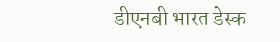डीएनबी भारत डेस्क